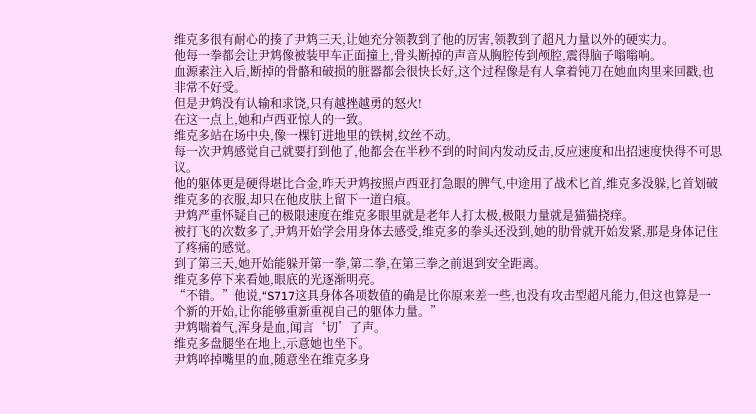维克多很有耐心的揍了尹鸩三天,让她充分领教到了他的厉害,领教到了超凡力量以外的硬实力。
他每一拳都会让尹鸩像被装甲车正面撞上,骨头断掉的声音从胸腔传到颅腔,震得脑子嗡嗡响。
血源素注入后,断掉的骨骼和破损的脏器都会很快长好,这个过程像是有人拿着钝刀在她血肉里来回戳,也非常不好受。
但是尹鸩没有认输和求饶,只有越挫越勇的怒火!
在这一点上,她和卢西亚惊人的一致。
维克多站在场中央,像一棵钉进地里的铁树,纹丝不动。
每一次尹鸩感觉自己就要打到他了,他都会在半秒不到的时间内发动反击,反应速度和出招速度快得不可思议。
他的躯体更是硬得堪比合金,昨天尹鸩按照卢西亚打急眼的脾气,中途用了战术匕首,维克多没躲,匕首划破维克多的衣服,却只在他皮肤上留下一道白痕。
尹鸩严重怀疑自己的极限速度在维克多眼里就是老年人打太极,极限力量就是猫猫挠痒。
被打飞的次数多了,尹鸩开始学会用身体去感受,维克多的拳头还没到,她的肋骨就开始发紧,那是身体记住了疼痛的感觉。
到了第三天,她开始能躲开第一拳,第二拳,在第三拳之前退到安全距离。
维克多停下来看她,眼底的光逐渐明亮。
“不错。”他说,“S717这具身体各项数值的确是比你原来差一些,也没有攻击型超凡能力,但这也算是一个新的开始,让你能够重新重视自己的躯体力量。”
尹鸩喘着气,浑身是血,闻言‘切’了声。
维克多盘腿坐在地上,示意她也坐下。
尹鸩啐掉嘴里的血,随意坐在维克多身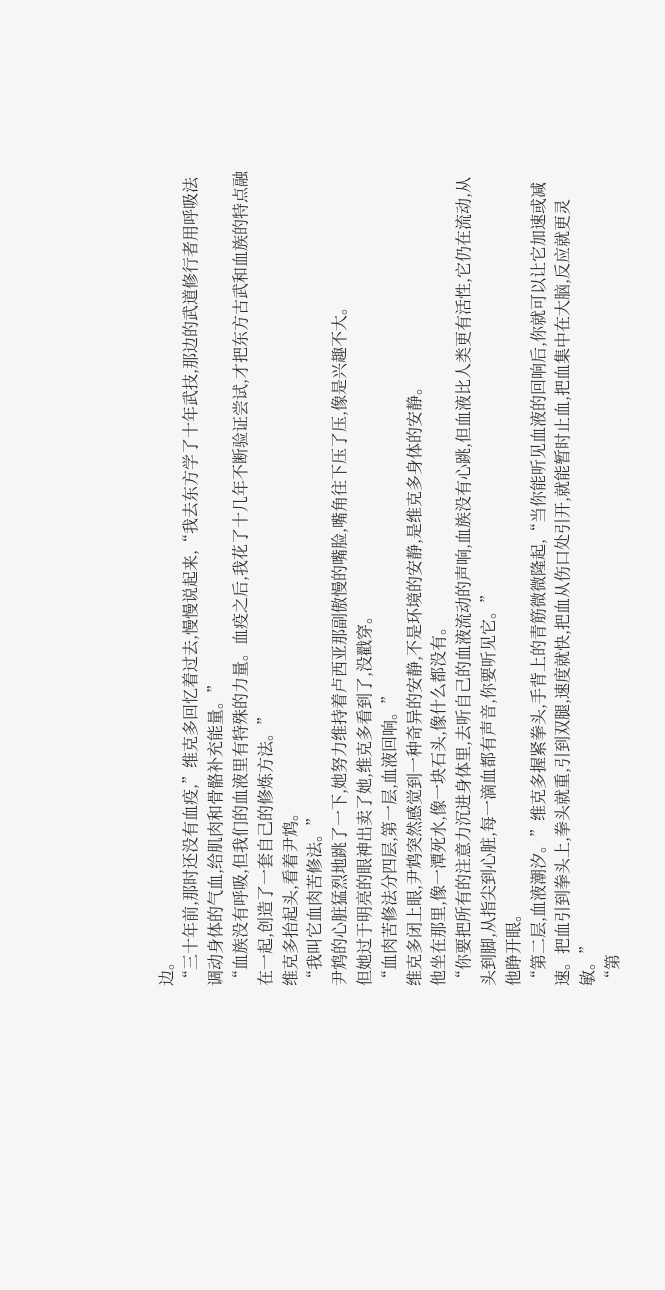边。
“三十年前,那时还没有血疫,”维克多回忆着过去,慢慢说起来,“我去东方学了十年武技,那边的武道修行者用呼吸法调动身体的气血,给肌肉和骨骼补充能量。”
“血族没有呼吸,但我们的血液里有特殊的力量。血疫之后,我花了十几年不断验证尝试,才把东方古武和血族的特点融在一起,创造了一套自己的修炼方法。”
维克多抬起头,看着尹鸩。
“我叫它血肉苦修法。”
尹鸩的心脏猛烈地跳了一下,她努力维持着卢西亚那副傲慢的嘴脸,嘴角往下压了压,像是兴趣不大。
但她过于明亮的眼神出卖了她,维克多看到了,没戳穿。
“血肉苦修法分四层,第一层,血液回响。”
维克多闭上眼,尹鸩突然感觉到一种奇异的安静,不是环境的安静,是维克多身体的安静。
他坐在那里,像一潭死水,像一块石头,像什么都没有。
“你要把所有的注意力沉进身体里,去听自己的血液流动的声响,血族没有心跳,但血液比人类更有活性,它仍在流动,从头到脚,从指尖到心脏,每一滴血都有声音,你要听见它。”
他睁开眼。
“第二层,血液潮汐。”维克多握紧拳头,手背上的青筋微微隆起,“当你能听见血液的回响后,你就可以让它加速或减速。把血引到拳头上,拳头就重,引到双腿,速度就快,把血从伤口处引开,就能暂时止血,把血集中在大脑,反应就更灵敏。”
“第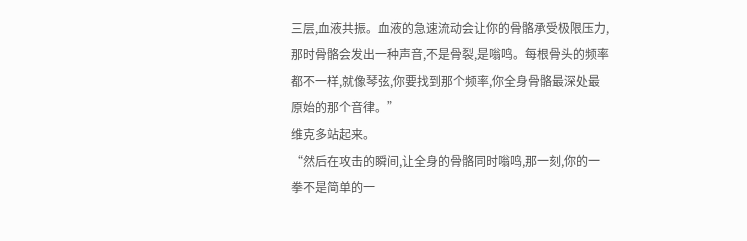三层,血液共振。血液的急速流动会让你的骨骼承受极限压力,那时骨骼会发出一种声音,不是骨裂,是嗡鸣。每根骨头的频率都不一样,就像琴弦,你要找到那个频率,你全身骨骼最深处最原始的那个音律。”
维克多站起来。
“然后在攻击的瞬间,让全身的骨骼同时嗡鸣,那一刻,你的一拳不是简单的一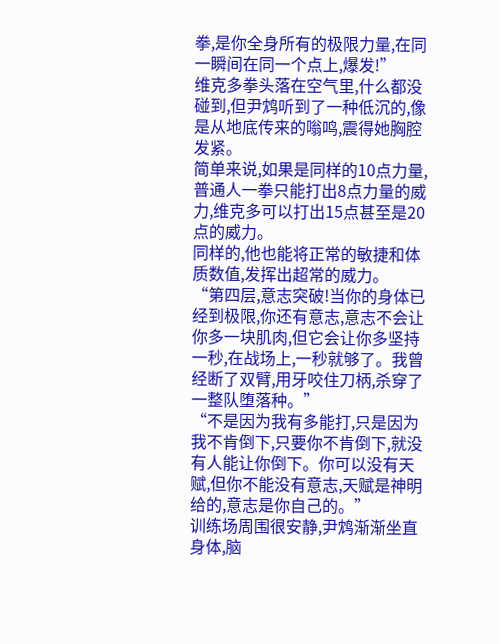拳,是你全身所有的极限力量,在同一瞬间在同一个点上,爆发!”
维克多拳头落在空气里,什么都没碰到,但尹鸩听到了一种低沉的,像是从地底传来的嗡鸣,震得她胸腔发紧。
简单来说,如果是同样的10点力量,普通人一拳只能打出8点力量的威力,维克多可以打出15点甚至是20点的威力。
同样的,他也能将正常的敏捷和体质数值,发挥出超常的威力。
“第四层,意志突破!当你的身体已经到极限,你还有意志,意志不会让你多一块肌肉,但它会让你多坚持一秒,在战场上,一秒就够了。我曾经断了双臂,用牙咬住刀柄,杀穿了一整队堕落种。”
“不是因为我有多能打,只是因为我不肯倒下,只要你不肯倒下,就没有人能让你倒下。你可以没有天赋,但你不能没有意志,天赋是神明给的,意志是你自己的。”
训练场周围很安静,尹鸩渐渐坐直身体,脑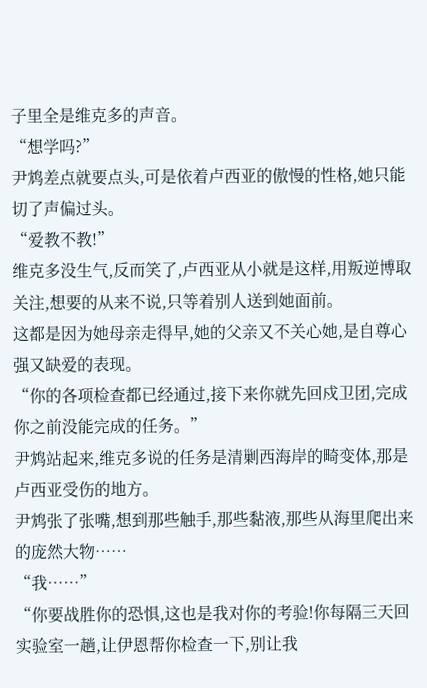子里全是维克多的声音。
“想学吗?”
尹鸩差点就要点头,可是依着卢西亚的傲慢的性格,她只能切了声偏过头。
“爱教不教!”
维克多没生气,反而笑了,卢西亚从小就是这样,用叛逆博取关注,想要的从来不说,只等着别人送到她面前。
这都是因为她母亲走得早,她的父亲又不关心她,是自尊心强又缺爱的表现。
“你的各项检查都已经通过,接下来你就先回戍卫团,完成你之前没能完成的任务。”
尹鸩站起来,维克多说的任务是清剿西海岸的畸变体,那是卢西亚受伤的地方。
尹鸩张了张嘴,想到那些触手,那些黏液,那些从海里爬出来的庞然大物……
“我……”
“你要战胜你的恐惧,这也是我对你的考验!你每隔三天回实验室一趟,让伊恩帮你检查一下,别让我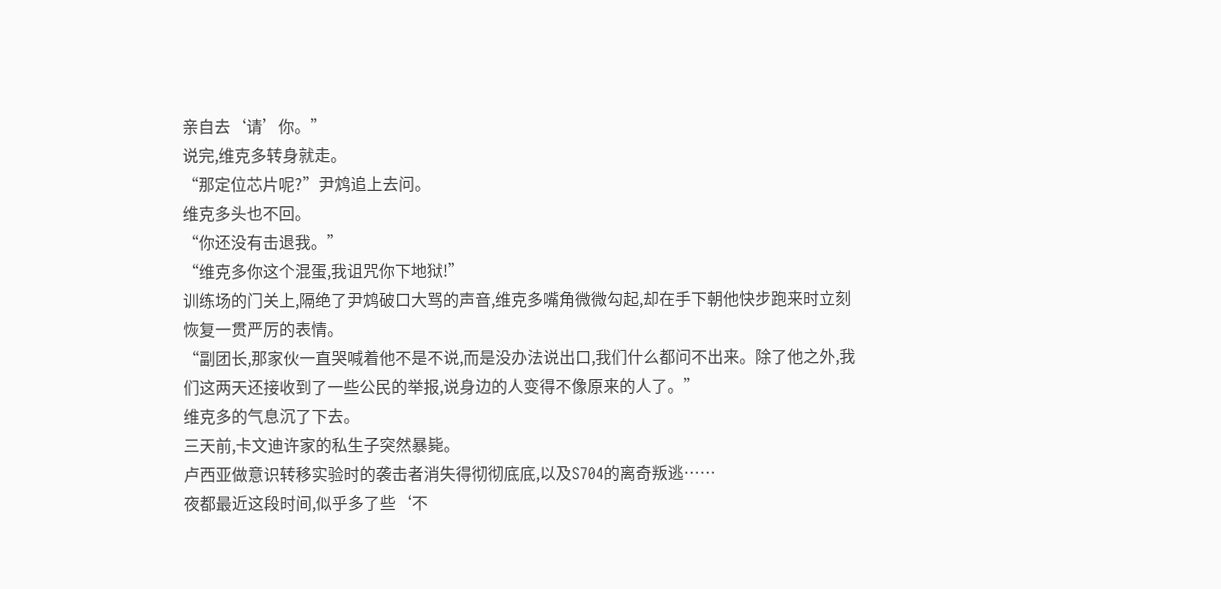亲自去‘请’你。”
说完,维克多转身就走。
“那定位芯片呢?”尹鸩追上去问。
维克多头也不回。
“你还没有击退我。”
“维克多你这个混蛋,我诅咒你下地狱!”
训练场的门关上,隔绝了尹鸩破口大骂的声音,维克多嘴角微微勾起,却在手下朝他快步跑来时立刻恢复一贯严厉的表情。
“副团长,那家伙一直哭喊着他不是不说,而是没办法说出口,我们什么都问不出来。除了他之外,我们这两天还接收到了一些公民的举报,说身边的人变得不像原来的人了。”
维克多的气息沉了下去。
三天前,卡文迪许家的私生子突然暴毙。
卢西亚做意识转移实验时的袭击者消失得彻彻底底,以及S704的离奇叛逃……
夜都最近这段时间,似乎多了些‘不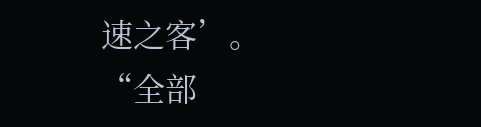速之客’。
“全部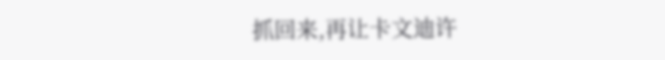抓回来,再让卡文迪许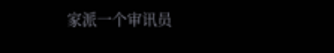家派一个审讯员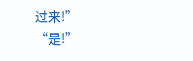过来!”
“是!”